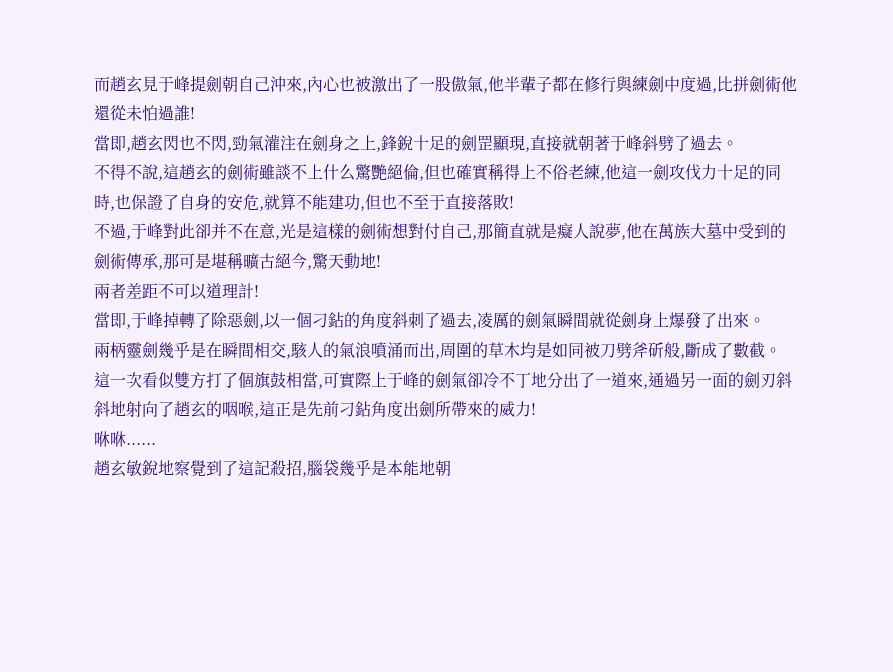而趙玄見于峰提劍朝自己沖來,內心也被激出了一股傲氣,他半輩子都在修行與練劍中度過,比拼劍術他還從未怕過誰!
當即,趙玄閃也不閃,勁氣灌注在劍身之上,鋒銳十足的劍罡顯現,直接就朝著于峰斜劈了過去。
不得不說,這趙玄的劍術雖談不上什么驚艷絕倫,但也確實稱得上不俗老練,他這一劍攻伐力十足的同時,也保證了自身的安危,就算不能建功,但也不至于直接落敗!
不過,于峰對此卻并不在意,光是這樣的劍術想對付自己,那簡直就是癡人說夢,他在萬族大墓中受到的劍術傳承,那可是堪稱曠古絕今,驚天動地!
兩者差距不可以道理計!
當即,于峰掉轉了除惡劍,以一個刁鉆的角度斜刺了過去,凌厲的劍氣瞬間就從劍身上爆發了出來。
兩柄靈劍幾乎是在瞬間相交,駭人的氣浪噴涌而出,周圍的草木均是如同被刀劈斧斫般,斷成了數截。
這一次看似雙方打了個旗鼓相當,可實際上于峰的劍氣卻冷不丁地分出了一道來,通過另一面的劍刃斜斜地射向了趙玄的咽喉,這正是先前刁鉆角度出劍所帶來的威力!
咻咻......
趙玄敏銳地察覺到了這記殺招,腦袋幾乎是本能地朝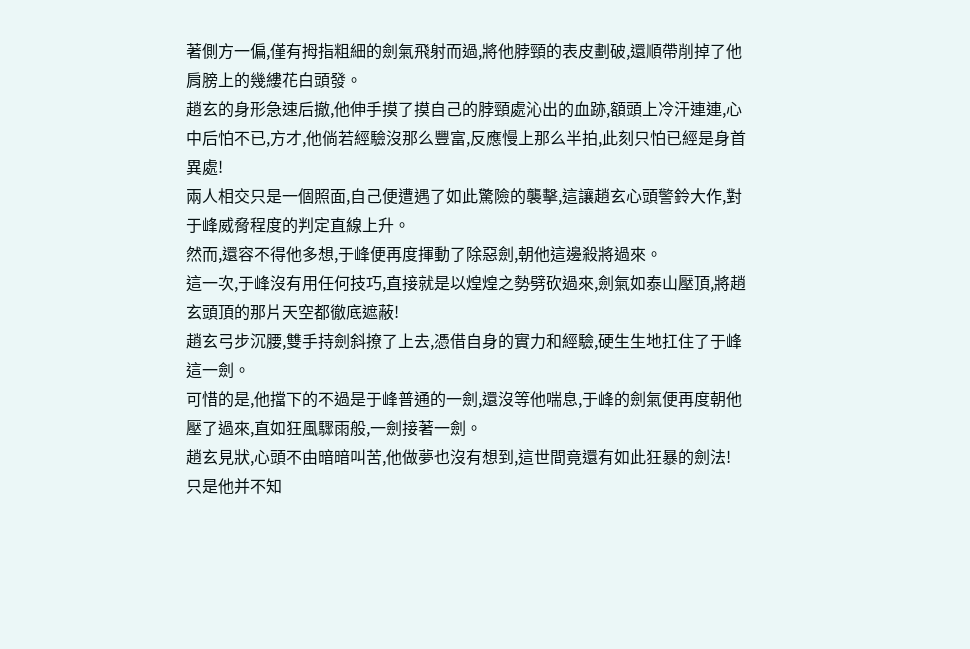著側方一偏,僅有拇指粗細的劍氣飛射而過,將他脖頸的表皮劃破,還順帶削掉了他肩膀上的幾縷花白頭發。
趙玄的身形急速后撤,他伸手摸了摸自己的脖頸處沁出的血跡,額頭上冷汗連連,心中后怕不已,方才,他倘若經驗沒那么豐富,反應慢上那么半拍,此刻只怕已經是身首異處!
兩人相交只是一個照面,自己便遭遇了如此驚險的襲擊,這讓趙玄心頭警鈴大作,對于峰威脅程度的判定直線上升。
然而,還容不得他多想,于峰便再度揮動了除惡劍,朝他這邊殺將過來。
這一次,于峰沒有用任何技巧,直接就是以煌煌之勢劈砍過來,劍氣如泰山壓頂,將趙玄頭頂的那片天空都徹底遮蔽!
趙玄弓步沉腰,雙手持劍斜撩了上去,憑借自身的實力和經驗,硬生生地扛住了于峰這一劍。
可惜的是,他擋下的不過是于峰普通的一劍,還沒等他喘息,于峰的劍氣便再度朝他壓了過來,直如狂風驟雨般,一劍接著一劍。
趙玄見狀,心頭不由暗暗叫苦,他做夢也沒有想到,這世間竟還有如此狂暴的劍法!
只是他并不知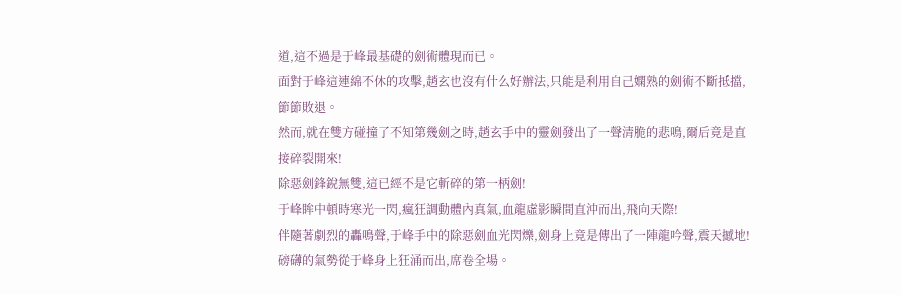道,這不過是于峰最基礎的劍術體現而已。
面對于峰這連綿不休的攻擊,趙玄也沒有什么好辦法,只能是利用自己嫻熟的劍術不斷抵擋,節節敗退。
然而,就在雙方碰撞了不知第幾劍之時,趙玄手中的靈劍發出了一聲清脆的悲鳴,爾后竟是直接碎裂開來!
除惡劍鋒銳無雙,這已經不是它斬碎的第一柄劍!
于峰眸中頓時寒光一閃,瘋狂調動體內真氣,血龍虛影瞬間直沖而出,飛向天際!
伴隨著劇烈的轟鳴聲,于峰手中的除惡劍血光閃爍,劍身上竟是傳出了一陣龍吟聲,震天撼地!
磅礴的氣勢從于峰身上狂涌而出,席卷全場。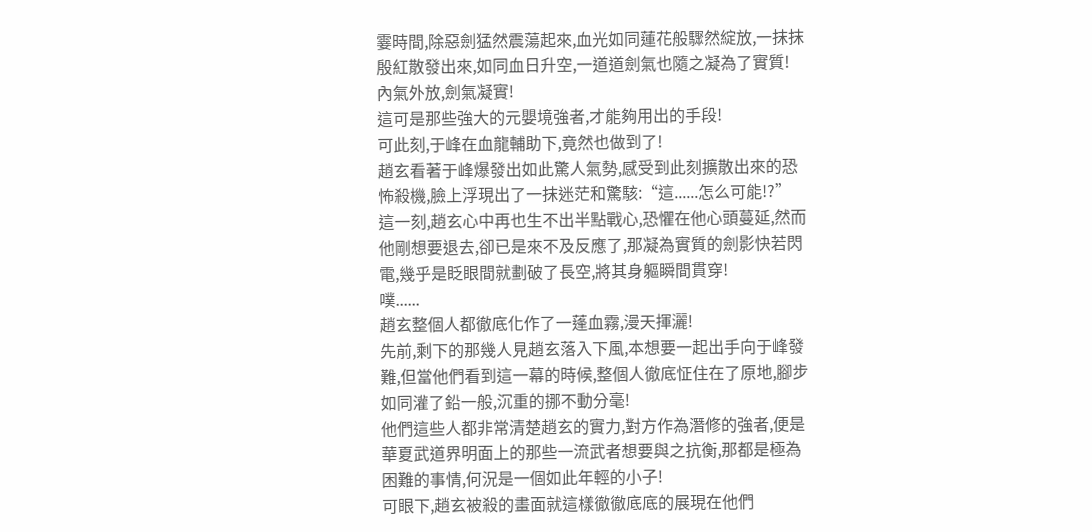霎時間,除惡劍猛然震蕩起來,血光如同蓮花般驟然綻放,一抹抹殷紅散發出來,如同血日升空,一道道劍氣也隨之凝為了實質!
內氣外放,劍氣凝實!
這可是那些強大的元嬰境強者,才能夠用出的手段!
可此刻,于峰在血龍輔助下,竟然也做到了!
趙玄看著于峰爆發出如此驚人氣勢,感受到此刻擴散出來的恐怖殺機,臉上浮現出了一抹迷茫和驚駭:“這......怎么可能!?”
這一刻,趙玄心中再也生不出半點戰心,恐懼在他心頭蔓延,然而他剛想要退去,卻已是來不及反應了,那凝為實質的劍影快若閃電,幾乎是眨眼間就劃破了長空,將其身軀瞬間貫穿!
噗......
趙玄整個人都徹底化作了一蓬血霧,漫天揮灑!
先前,剩下的那幾人見趙玄落入下風,本想要一起出手向于峰發難,但當他們看到這一幕的時候,整個人徹底怔住在了原地,腳步如同灌了鉛一般,沉重的挪不動分毫!
他們這些人都非常清楚趙玄的實力,對方作為潛修的強者,便是華夏武道界明面上的那些一流武者想要與之抗衡,那都是極為困難的事情,何況是一個如此年輕的小子!
可眼下,趙玄被殺的畫面就這樣徹徹底底的展現在他們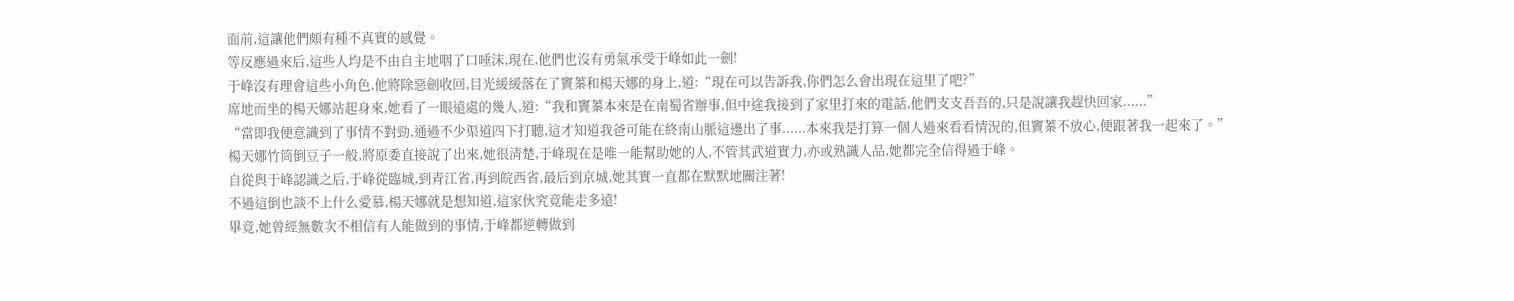面前,這讓他們頗有種不真實的感覺。
等反應過來后,這些人均是不由自主地咽了口唾沫,現在,他們也沒有勇氣承受于峰如此一劍!
于峰沒有理會這些小角色,他將除惡劍收回,目光緩緩落在了竇蓁和楊天娜的身上,道:“現在可以告訴我,你們怎么會出現在這里了吧?”
席地而坐的楊天娜站起身來,她看了一眼遠處的幾人,道:“我和竇蓁本來是在南蜀省辦事,但中途我接到了家里打來的電話,他們支支吾吾的,只是說讓我趕快回家......”
“當即我便意識到了事情不對勁,通過不少渠道四下打聽,這才知道我爸可能在終南山脈這邊出了事......本來我是打算一個人過來看看情況的,但竇蓁不放心,便跟著我一起來了。”
楊天娜竹筒倒豆子一般,將原委直接說了出來,她很清楚,于峰現在是唯一能幫助她的人,不管其武道實力,亦或熟識人品,她都完全信得過于峰。
自從與于峰認識之后,于峰從臨城,到青江省,再到皖西省,最后到京城,她其實一直都在默默地關注著!
不過這倒也談不上什么愛慕,楊天娜就是想知道,這家伙究竟能走多遠!
畢竟,她曾經無數次不相信有人能做到的事情,于峰都逆轉做到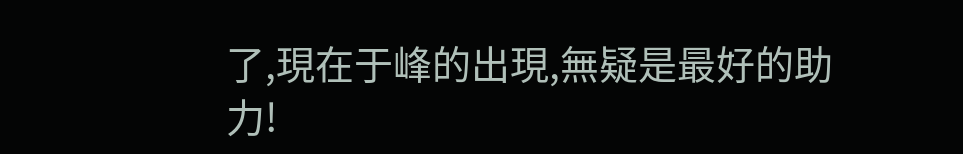了,現在于峰的出現,無疑是最好的助力!